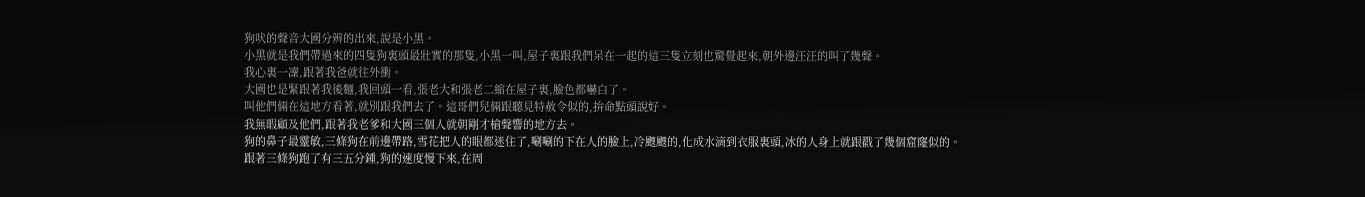狗吠的聲音大國分辨的出來,說是小黑。
小黑就是我們帶過來的四隻狗裏頭最壯實的那隻,小黑一叫,屋子裏跟我們呆在一起的這三隻立刻也驚覺起來,朝外邊汪汪的叫了幾聲。
我心裏一凜,跟著我爸就往外衝。
大國也是緊跟著我後麵,我回頭一看,張老大和張老二縮在屋子裏,臉色都嚇白了。
叫他們倆在這地方看著,就別跟我們去了。這哥們兒倆跟聽見特赦令似的,拚命點頭說好。
我無暇顧及他們,跟著我老爹和大國三個人就朝剛才槍聲響的地方去。
狗的鼻子最靈敏,三條狗在前邊帶路,雪花把人的眼都迷住了,唰唰的下在人的臉上,冷颼颼的,化成水滴到衣服裏頭,冰的人身上就跟戳了幾個窟窿似的。
跟著三條狗跑了有三五分鍾,狗的速度慢下來,在周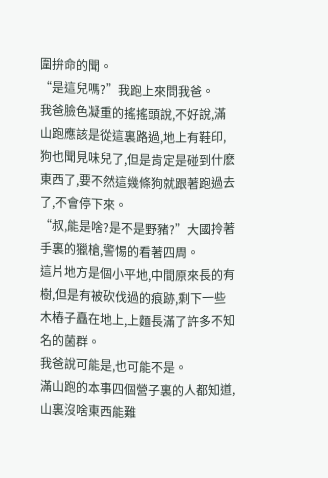圍拚命的聞。
“是這兒嗎?”我跑上來問我爸。
我爸臉色凝重的搖搖頭說,不好說,滿山跑應該是從這裏路過,地上有鞋印,狗也聞見味兒了,但是肯定是碰到什麽東西了,要不然這幾條狗就跟著跑過去了,不會停下來。
“叔,能是啥?是不是野豬?”大國拎著手裏的獵槍,警惕的看著四周。
這片地方是個小平地,中間原來長的有樹,但是有被砍伐過的痕跡,剩下一些木樁子矗在地上,上麵長滿了許多不知名的菌群。
我爸說可能是,也可能不是。
滿山跑的本事四個營子裏的人都知道,山裏沒啥東西能難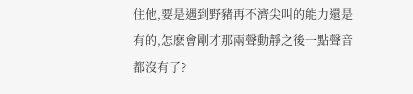住他,要是遇到野豬再不濟尖叫的能力還是有的,怎麽會剛才那兩聲動靜之後一點聲音都沒有了?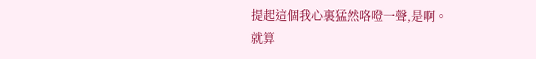提起這個我心裏猛然咯噔一聲,是啊。
就算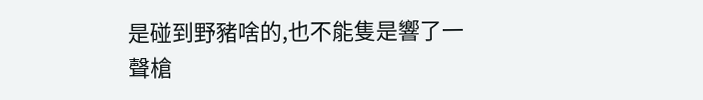是碰到野豬啥的,也不能隻是響了一聲槍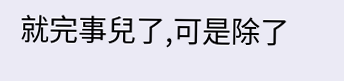就完事兒了,可是除了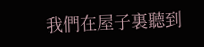我們在屋子裏聽到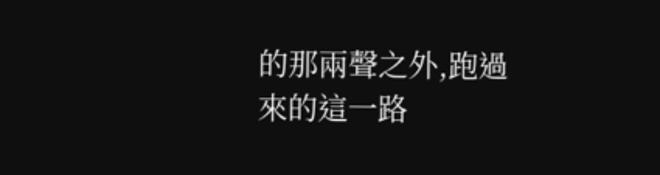的那兩聲之外,跑過來的這一路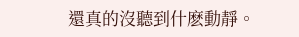還真的沒聽到什麽動靜。